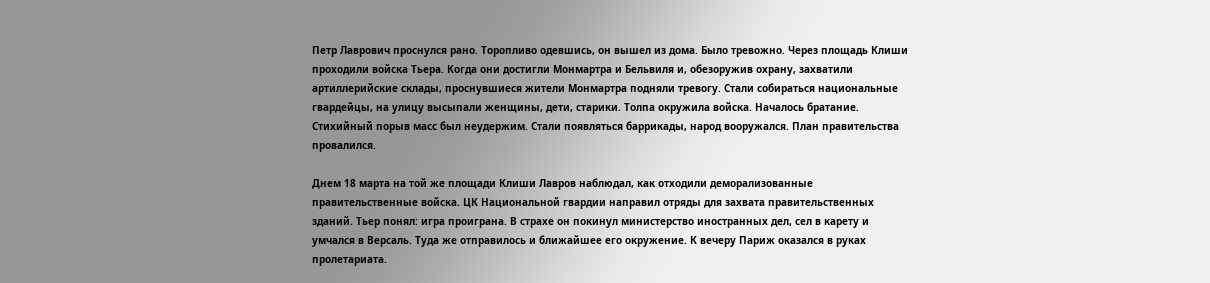Петр Лаврович проснулся рано. Торопливо одевшись, он вышел из дома. Было тревожно. Через площадь Клиши проходили войска Тьера. Когда они достигли Монмартра и Бельвиля и, обезоружив охрану, захватили артиллерийские склады, проснувшиеся жители Монмартра подняли тревогу. Стали собираться национальные гвардейцы, на улицу высыпали женщины, дети, старики. Толпа окружила войска. Началось братание. Стихийный порыв масс был неудержим. Стали появляться баррикады, народ вооружался. План правительства провалился.

Днем 18 марта на той же площади Клиши Лавров наблюдал, как отходили деморализованные правительственные войска. ЦК Национальной гвардии направил отряды для захвата правительственных зданий. Тьер понял: игра проиграна. В страхе он покинул министерство иностранных дел, сел в карету и умчался в Версаль. Туда же отправилось и ближайшее его окружение. К вечеру Париж оказался в руках пролетариата.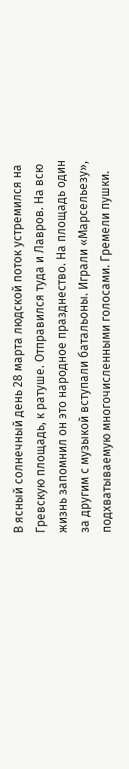В ясный солнечный день 28 марта людской поток устремился на Гревскую площадь, к ратуше. Отправился туда и Лавров. На всю жизнь запомнил он это народное празднество. На площадь один за другим с музыкой вступали батальоны. Играли «Марсельезу», подхватываемую многочисленными голосами. Гремели пушки.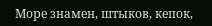Море знамен, штыков, кепок,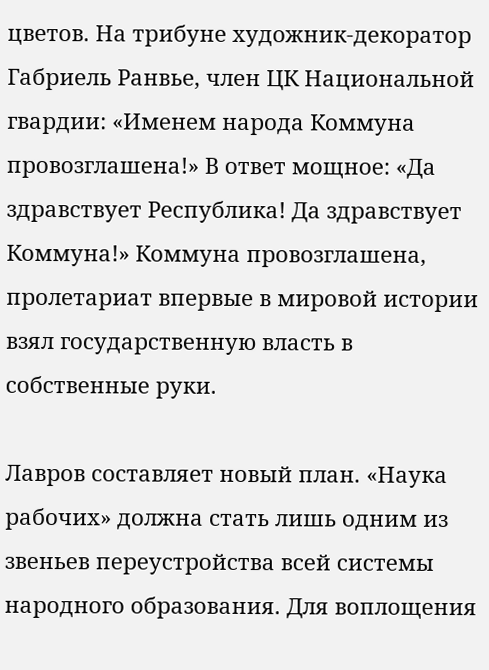цветов. На трибуне художник-декоратор Габриель Ранвье, член ЦК Национальной гвардии: «Именем народа Коммуна провозглашена!» В ответ мощное: «Да здравствует Республика! Да здравствует Коммуна!» Коммуна провозглашена, пролетариат впервые в мировой истории взял государственную власть в собственные руки.

Лавров составляет новый план. «Наука рабочих» должна стать лишь одним из звеньев переустройства всей системы народного образования. Для воплощения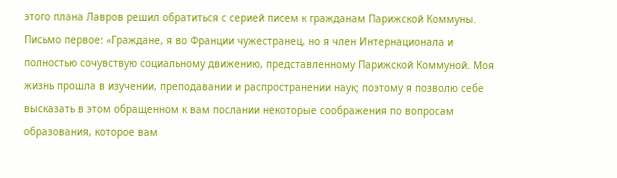этого плана Лавров решил обратиться с серией писем к гражданам Парижской Коммуны. Письмо первое: «Граждане, я во Франции чужестранец, но я член Интернационала и полностью сочувствую социальному движению, представленному Парижской Коммуной. Моя жизнь прошла в изучении, преподавании и распространении наук; поэтому я позволю себе высказать в этом обращенном к вам послании некоторые соображения по вопросам образования, которое вам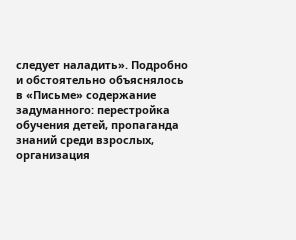следует наладить». Подробно и обстоятельно объяснялось в «Письме» содержание задуманного: перестройка обучения детей, пропаганда знаний среди взрослых, организация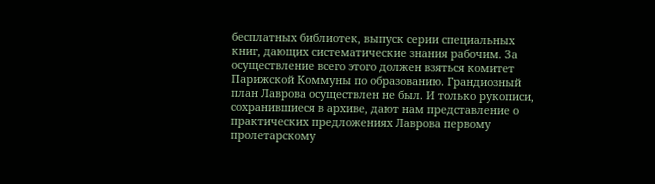бесплатных библиотек, выпуск серии специальных книг, дающих систематические знания рабочим. За осуществление всего этого должен взяться комитет Парижской Коммуны по образованию. Грандиозный план Лаврова осуществлен не был. И только рукописи, сохранившиеся в архиве, дают нам представление о практических предложениях Лаврова первому пролетарскому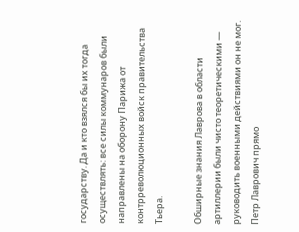государству. Да и кто взялся бы их тогда осуществлять: все силы коммунаров были направлены на оборону Парижа от контрреволюционных войск правительства Тьера.

Обширные знания Лаврова в области артиллерии были чисто теоретическими — руководить военными действиями он не мог. Петр Лаврович прямо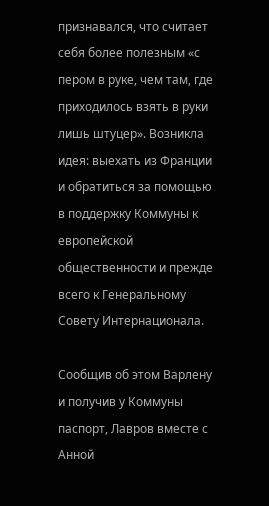признавался, что считает себя более полезным «с пером в руке, чем там, где приходилось взять в руки лишь штуцер». Возникла идея: выехать из Франции и обратиться за помощью в поддержку Коммуны к европейской общественности и прежде всего к Генеральному Совету Интернационала.

Сообщив об этом Варлену и получив у Коммуны паспорт, Лавров вместе с Анной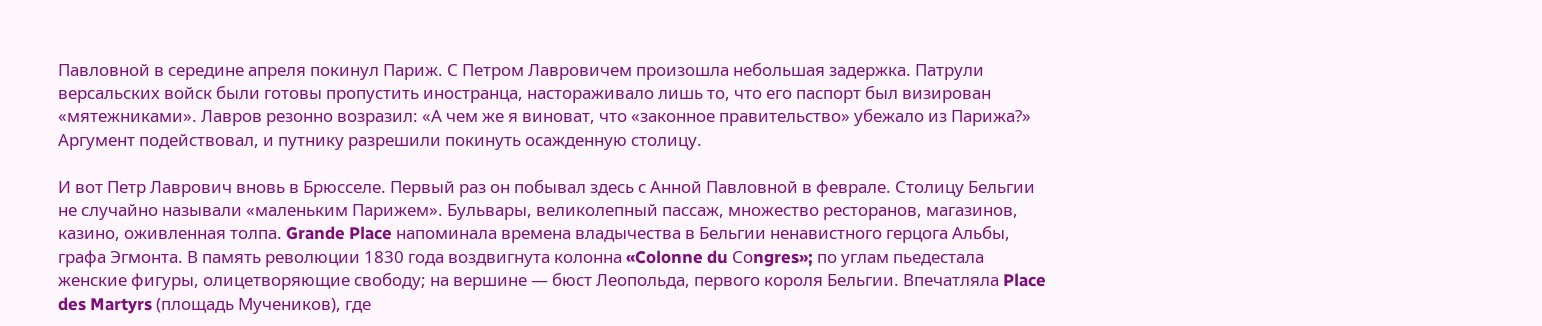Павловной в середине апреля покинул Париж. С Петром Лавровичем произошла небольшая задержка. Патрули версальских войск были готовы пропустить иностранца, настораживало лишь то, что его паспорт был визирован «мятежниками». Лавров резонно возразил: «А чем же я виноват, что «законное правительство» убежало из Парижа?» Аргумент подействовал, и путнику разрешили покинуть осажденную столицу.

И вот Петр Лаврович вновь в Брюсселе. Первый раз он побывал здесь с Анной Павловной в феврале. Столицу Бельгии не случайно называли «маленьким Парижем». Бульвары, великолепный пассаж, множество ресторанов, магазинов, казино, оживленная толпа. Grande Place напоминала времена владычества в Бельгии ненавистного герцога Альбы, графа Эгмонта. В память революции 1830 года воздвигнута колонна «Colonne du Соngres»; по углам пьедестала женские фигуры, олицетворяющие свободу; на вершине — бюст Леопольда, первого короля Бельгии. Впечатляла Place des Martyrs (площадь Мучеников), где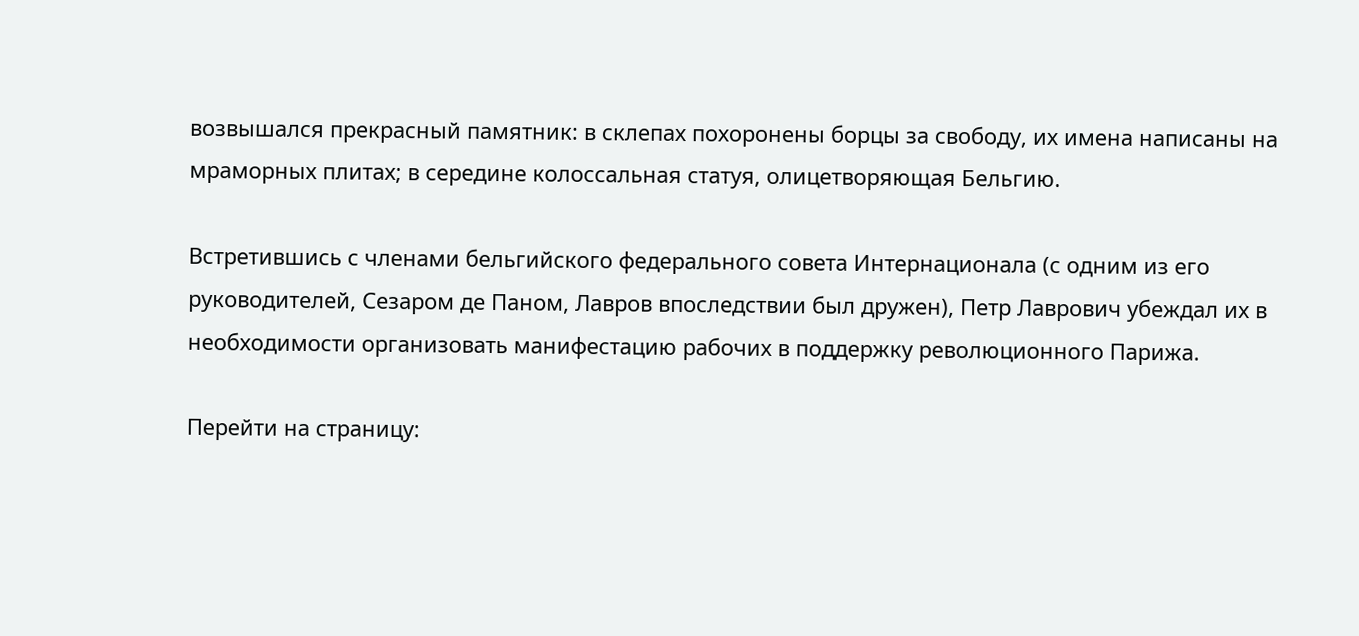возвышался прекрасный памятник: в склепах похоронены борцы за свободу, их имена написаны на мраморных плитах; в середине колоссальная статуя, олицетворяющая Бельгию.

Встретившись с членами бельгийского федерального совета Интернационала (с одним из его руководителей, Сезаром де Паном, Лавров впоследствии был дружен), Петр Лаврович убеждал их в необходимости организовать манифестацию рабочих в поддержку революционного Парижа.

Перейти на страницу: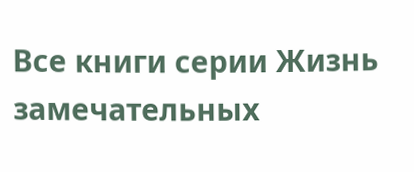Все книги серии Жизнь замечательных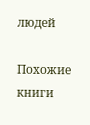людей

Похожие книги